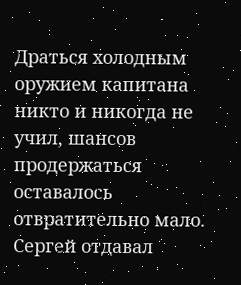Драться холодным оружием капитана никто и никогда не учил, шансов продержаться оставалось отвратительно мало. Сергей отдавал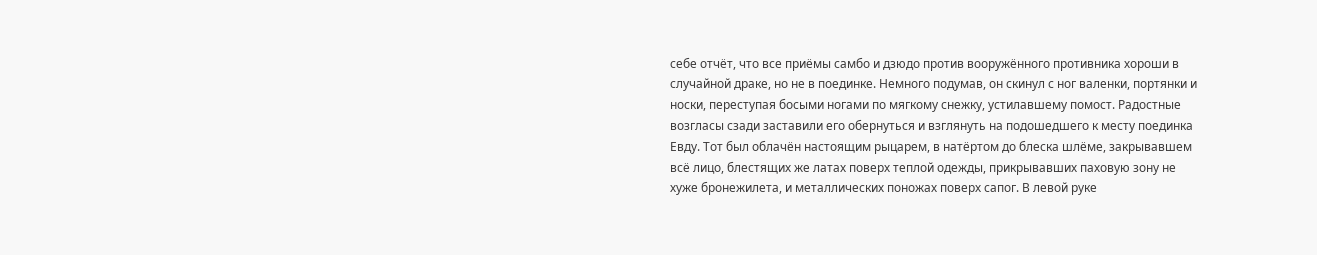себе отчёт, что все приёмы самбо и дзюдо против вооружённого противника хороши в случайной драке, но не в поединке. Немного подумав, он скинул с ног валенки, портянки и носки, переступая босыми ногами по мягкому снежку, устилавшему помост. Радостные возгласы сзади заставили его обернуться и взглянуть на подошедшего к месту поединка Евду. Тот был облачён настоящим рыцарем, в натёртом до блеска шлёме, закрывавшем всё лицо, блестящих же латах поверх теплой одежды, прикрывавших паховую зону не хуже бронежилета, и металлических поножах поверх сапог. В левой руке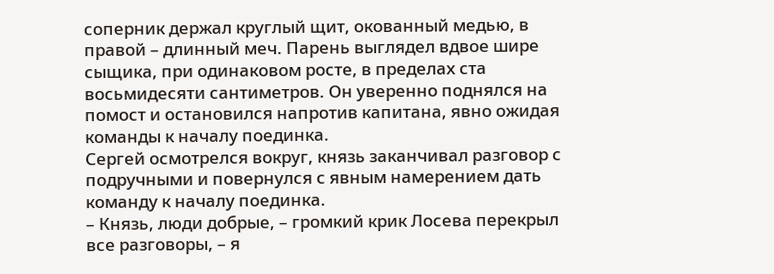соперник держал круглый щит, окованный медью, в правой – длинный меч. Парень выглядел вдвое шире сыщика, при одинаковом росте, в пределах ста восьмидесяти сантиметров. Он уверенно поднялся на помост и остановился напротив капитана, явно ожидая команды к началу поединка.
Сергей осмотрелся вокруг, князь заканчивал разговор с подручными и повернулся с явным намерением дать команду к началу поединка.
– Князь, люди добрые, – громкий крик Лосева перекрыл все разговоры, – я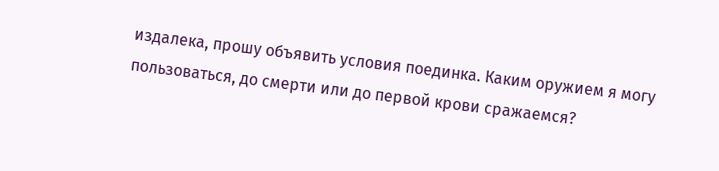издалека, прошу объявить условия поединка. Каким оружием я могу пользоваться, до смерти или до первой крови сражаемся?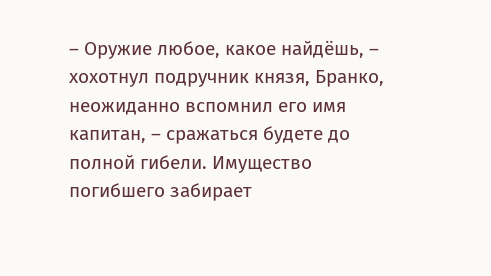– Оружие любое, какое найдёшь, – хохотнул подручник князя, Бранко, неожиданно вспомнил его имя капитан, – сражаться будете до полной гибели. Имущество погибшего забирает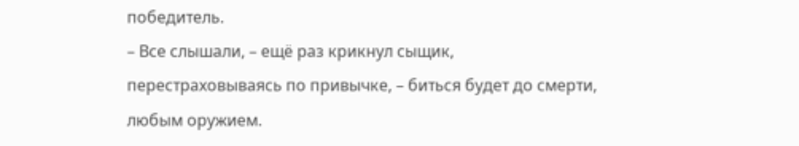победитель.
– Все слышали, – ещё раз крикнул сыщик, перестраховываясь по привычке, – биться будет до смерти, любым оружием.